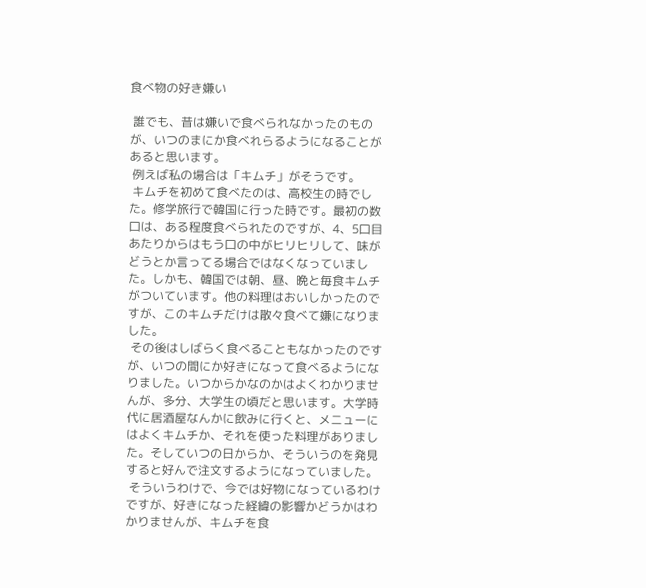食べ物の好き嫌い

 誰でも、昔は嫌いで食べられなかったのものが、いつのまにか食べれらるようになることがあると思います。
 例えば私の場合は「キムチ」がそうです。
 キムチを初めて食べたのは、高校生の時でした。修学旅行で韓国に行った時です。最初の数口は、ある程度食べられたのですが、4、5口目あたりからはもう口の中がヒリヒリして、味がどうとか言ってる場合ではなくなっていました。しかも、韓国では朝、昼、晩と毎食キムチがついています。他の料理はおいしかったのですが、このキムチだけは散々食べて嫌になりました。
 その後はしばらく食べることもなかったのですが、いつの間にか好きになって食べるようになりました。いつからかなのかはよくわかりませんが、多分、大学生の頃だと思います。大学時代に居酒屋なんかに飲みに行くと、メニューにはよくキムチか、それを使った料理がありました。そしていつの日からか、そういうのを発見すると好んで注文するようになっていました。
 そういうわけで、今では好物になっているわけですが、好きになった経緯の影響かどうかはわかりませんが、キムチを食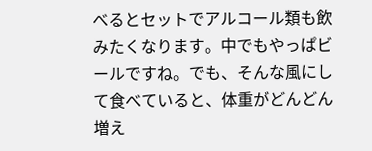べるとセットでアルコール類も飲みたくなります。中でもやっぱビールですね。でも、そんな風にして食べていると、体重がどんどん増え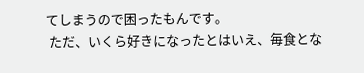てしまうので困ったもんです。
 ただ、いくら好きになったとはいえ、毎食とな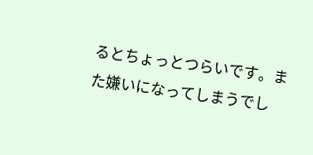るとちょっとつらいです。また嫌いになってしまうでし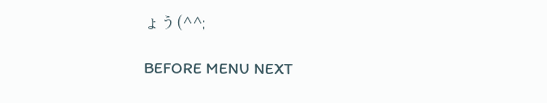ょう(^^;

BEFORE MENU NEXT